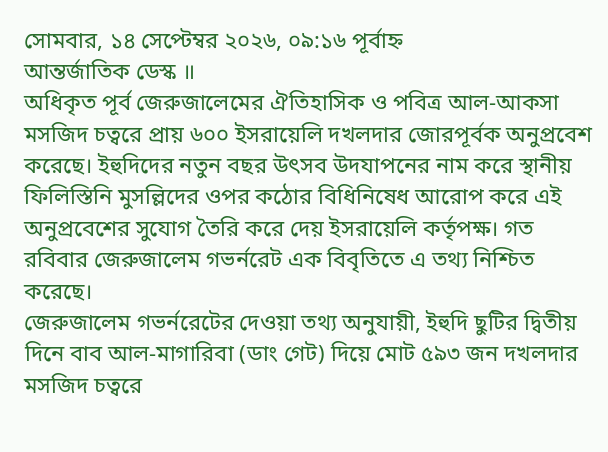সোমবার, ১৪ সেপ্টেম্বর ২০২৬, ০৯:১৬ পূর্বাহ্ন
আন্তর্জাতিক ডেস্ক ॥
অধিকৃত পূর্ব জেরুজালেমের ঐতিহাসিক ও পবিত্র আল-আকসা মসজিদ চত্বরে প্রায় ৬০০ ইসরায়েলি দখলদার জোরপূর্বক অনুপ্রবেশ করেছে। ইহুদিদের নতুন বছর উৎসব উদযাপনের নাম করে স্থানীয় ফিলিস্তিনি মুসল্লিদের ওপর কঠোর বিধিনিষেধ আরোপ করে এই অনুপ্রবেশের সুযোগ তৈরি করে দেয় ইসরায়েলি কর্তৃপক্ষ। গত রবিবার জেরুজালেম গভর্নরেট এক বিবৃতিতে এ তথ্য নিশ্চিত করেছে।
জেরুজালেম গভর্নরেটের দেওয়া তথ্য অনুযায়ী, ইহুদি ছুটির দ্বিতীয় দিনে বাব আল-মাগারিবা (ডাং গেট) দিয়ে মোট ৫৯৩ জন দখলদার মসজিদ চত্বরে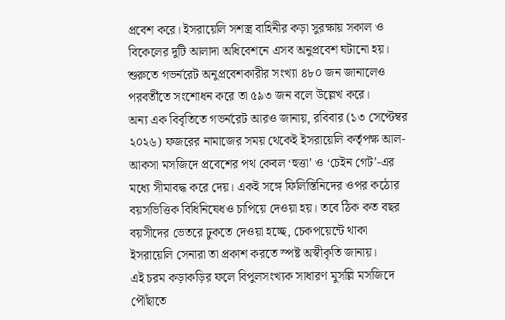প্রবেশ করে। ইসরায়েলি সশস্ত্র বাহিনীর কড়া সুরক্ষায় সকাল ও বিকেলের দুটি আলাদা অধিবেশনে এসব অনুপ্রবেশ ঘটানো হয়। শুরুতে গভর্নরেট অনুপ্রবেশকারীর সংখ্যা ৪৮০ জন জানালেও পরবর্তীতে সংশোধন করে তা ৫৯৩ জন বলে উল্লেখ করে।
অন্য এক বিবৃতিতে গভর্নরেট আরও জানায়, রবিবার (১৩ সেপ্টেম্বর ২০২৬) ফজরের নামাজের সময় থেকেই ইসরায়েলি কর্তৃপক্ষ আল-আকসা মসজিদে প্রবেশের পথ কেবল ‘হুত্তা’ ও ‘চেইন গেট’-এর মধ্যে সীমাবদ্ধ করে দেয়। একই সঙ্গে ফিলিস্তিনিদের ওপর কঠোর বয়সভিত্তিক বিধিনিষেধও চাপিয়ে দেওয়া হয়। তবে ঠিক কত বছর বয়সীদের ভেতরে ঢুকতে দেওয়া হচ্ছে, চেকপয়েন্টে থাকা ইসরায়েলি সেনারা তা প্রকাশ করতে স্পষ্ট অস্বীকৃতি জানায়।
এই চরম কড়াকড়ির ফলে বিপুলসংখ্যক সাধারণ মুসল্লি মসজিদে পৌঁছাতে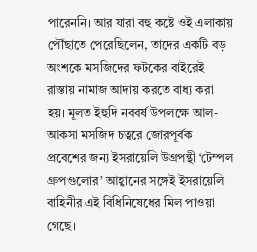পারেননি। আর যারা বহু কষ্টে ওই এলাকায় পৌঁছাতে পেরেছিলেন, তাদের একটি বড় অংশকে মসজিদের ফটকের বাইরেই রাস্তায় নামাজ আদায় করতে বাধ্য করা হয়। মূলত ইহুদি নববর্ষ উপলক্ষে আল-আকসা মসজিদ চত্বরে জোরপূর্বক প্রবেশের জন্য ইসরায়েলি উগ্রপন্থী ‘টেম্পল গ্রুপগুলোর’ আহ্বানের সঙ্গেই ইসরায়েলি বাহিনীর এই বিধিনিষেধের মিল পাওয়া গেছে।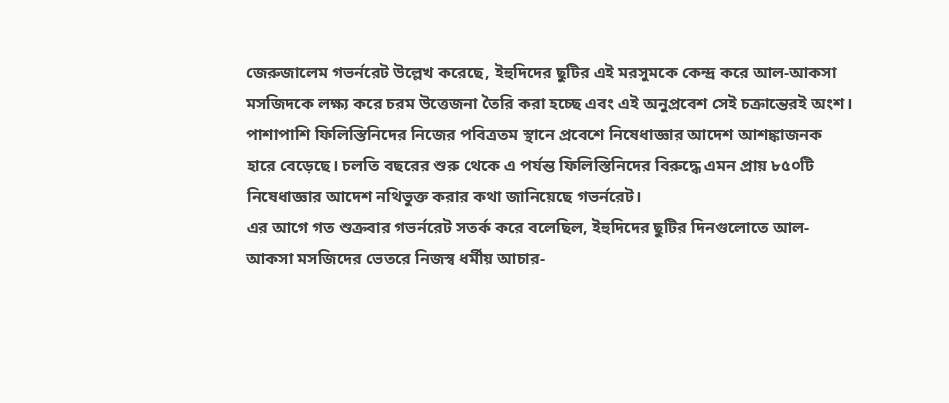জেরুজালেম গভর্নরেট উল্লেখ করেছে, ইহুদিদের ছুটির এই মরসুমকে কেন্দ্র করে আল-আকসা মসজিদকে লক্ষ্য করে চরম উত্তেজনা তৈরি করা হচ্ছে এবং এই অনুপ্রবেশ সেই চক্রান্তেরই অংশ। পাশাপাশি ফিলিস্তিনিদের নিজের পবিত্রতম স্থানে প্রবেশে নিষেধাজ্ঞার আদেশ আশঙ্কাজনক হারে বেড়েছে। চলতি বছরের শুরু থেকে এ পর্যন্ত ফিলিস্তিনিদের বিরুদ্ধে এমন প্রায় ৮৫০টি নিষেধাজ্ঞার আদেশ নথিভুক্ত করার কথা জানিয়েছে গভর্নরেট।
এর আগে গত শুক্রবার গভর্নরেট সতর্ক করে বলেছিল, ইহুদিদের ছুটির দিনগুলোতে আল-আকসা মসজিদের ভেতরে নিজস্ব ধর্মীয় আচার-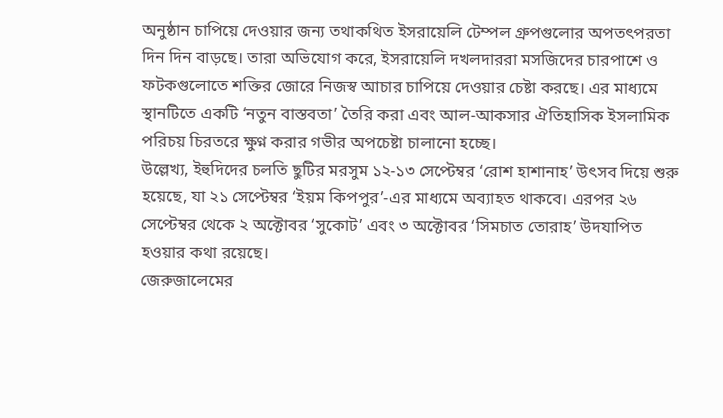অনুষ্ঠান চাপিয়ে দেওয়ার জন্য তথাকথিত ইসরায়েলি টেম্পল গ্রুপগুলোর অপতৎপরতা দিন দিন বাড়ছে। তারা অভিযোগ করে, ইসরায়েলি দখলদাররা মসজিদের চারপাশে ও ফটকগুলোতে শক্তির জোরে নিজস্ব আচার চাপিয়ে দেওয়ার চেষ্টা করছে। এর মাধ্যমে স্থানটিতে একটি ‘নতুন বাস্তবতা’ তৈরি করা এবং আল-আকসার ঐতিহাসিক ইসলামিক পরিচয় চিরতরে ক্ষুণ্ন করার গভীর অপচেষ্টা চালানো হচ্ছে।
উল্লেখ্য, ইহুদিদের চলতি ছুটির মরসুম ১২-১৩ সেপ্টেম্বর ‘রোশ হাশানাহ’ উৎসব দিয়ে শুরু হয়েছে, যা ২১ সেপ্টেম্বর ‘ইয়ম কিপপুর’-এর মাধ্যমে অব্যাহত থাকবে। এরপর ২৬ সেপ্টেম্বর থেকে ২ অক্টোবর ‘সুকোট’ এবং ৩ অক্টোবর ‘সিমচাত তোরাহ’ উদযাপিত হওয়ার কথা রয়েছে।
জেরুজালেমের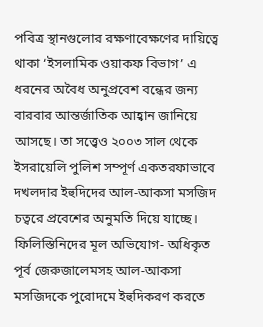পবিত্র স্থানগুলোর রক্ষণাবেক্ষণের দায়িত্বে থাকা ‘ইসলামিক ওয়াকফ বিভাগ’ এ ধরনের অবৈধ অনুপ্রবেশ বন্ধের জন্য বারবার আন্তর্জাতিক আহ্বান জানিয়ে আসছে। তা সত্ত্বেও ২০০৩ সাল থেকে ইসরায়েলি পুলিশ সম্পূর্ণ একতরফাভাবে দখলদার ইহুদিদের আল-আকসা মসজিদ চত্বরে প্রবেশের অনুমতি দিয়ে যাচ্ছে।
ফিলিস্তিনিদের মূল অভিযোগ- অধিকৃত পূর্ব জেরুজালেমসহ আল-আকসা মসজিদকে পুরোদমে ইহুদিকরণ করতে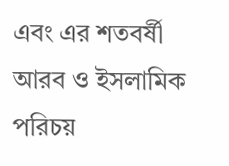এবং এর শতবর্ষী আরব ও ইসলামিক পরিচয়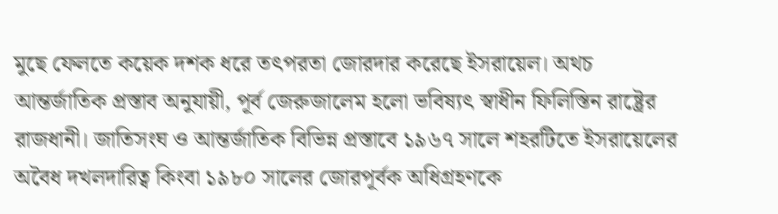মুছে ফেলতে কয়েক দশক ধরে তৎপরতা জোরদার করেছে ইসরায়েল। অথচ আন্তর্জাতিক প্রস্তাব অনুযায়ী, পূর্ব জেরুজালেম হলো ভবিষ্যৎ স্বাধীন ফিলিস্তিন রাষ্ট্রের রাজধানী। জাতিসংঘ ও আন্তর্জাতিক বিভিন্ন প্রস্তাবে ১৯৬৭ সালে শহরটিতে ইসরায়েলের অবৈধ দখলদারিত্ব কিংবা ১৯৮০ সালের জোরপূর্বক অধিগ্রহণকে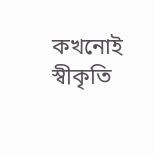কখনোই স্বীকৃতি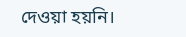দেওয়া হয়নি।